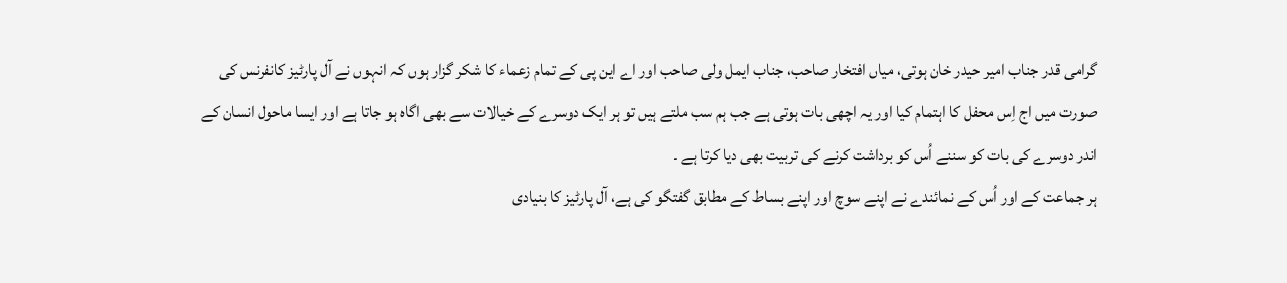گرامی قدر جناب امیر حیدر خان ہوتی، میاں افتخار صاحب، جناب ایمل ولی صاحب اور اے این پی کے تمام زعماء کا شکر گزار ہوں کہ انہوں نے آل پارٹیز کانفرنس کی صورت میں اج اِس محفل کا اہتمام کیا اور یہ اچھی بات ہوتی ہے جب ہم سب ملتے ہیں تو ہر ایک دوسرے کے خیالات سے بھی اگاہ ہو جاتا ہے اور ایسا ماحول انسان کے اندر دوسرے کی بات کو سننے اُس کو برداشت کرنے کی تربیت بھی دیا کرتا ہے ۔
ہر جماعت کے اور اُس کے نمائندے نے اپنے سوچ اور اپنے بساط کے مطابق گفتگو کی ہے، آل پارٹیز کا بنیادی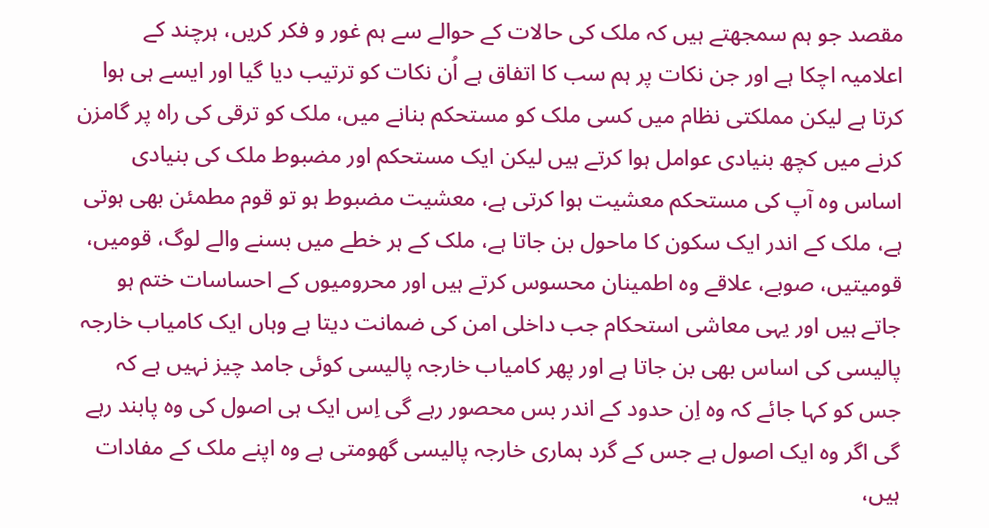مقصد جو ہم سمجھتے ہیں کہ ملک کی حالات کے حوالے سے ہم غور و فکر کریں، ہرچند کے اعلامیہ اچکا ہے اور جن نکات پر ہم سب کا اتفاق ہے اُن نکات کو ترتيب دیا گیا اور ایسے ہی ہوا کرتا ہے لیکن مملکتی نظام میں کسی ملک کو مستحکم بنانے میں، ملک کو ترقی کی راہ پر گامزن کرنے میں کچھ بنیادی عوامل ہوا کرتے ہیں لیکن ایک مستحکم اور مضبوط ملک کی بنیادی اساس وہ آپ کی مستحکم معشیت ہوا کرتی ہے، معشیت مضبوط ہو تو قوم مطمئن بھی ہوتی ہے، ملک کے اندر ایک سکون کا ماحول بن جاتا ہے، ملک کے ہر خطے میں بسنے والے لوگ، قومیں، قومیتیں، صوبے، علاقے وہ اطمینان محسوس کرتے ہیں اور محرومیوں کے احساسات ختم ہو جاتے ہیں اور یہی معاشی استحکام جب داخلی امن کی ضمانت دیتا ہے وہاں ایک کامیاب خارجہ پالیسی کی اساس بھی بن جاتا ہے اور پھر کامیاب خارجہ پالیسی کوئی جامد چیز نہیں ہے کہ جس کو کہا جائے کہ وہ اِن حدود کے اندر بس محصور رہے گی اِس ایک ہی اصول کی وہ پابند رہے گی اگر وہ ایک اصول ہے جس کے گرد ہماری خارجہ پالیسی گھومتی ہے وہ اپنے ملک کے مفادات ہیں،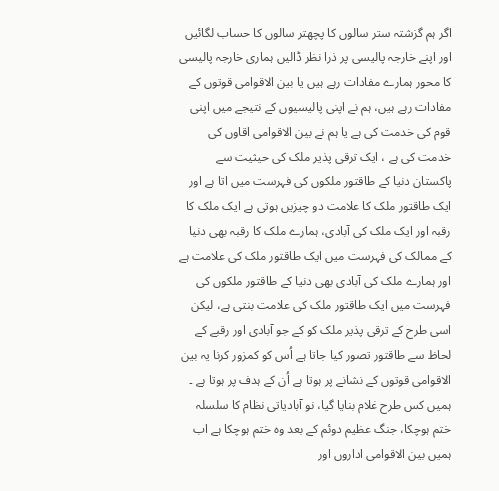اگر ہم گزشتہ ستر سالوں کا پچھتر سالوں کا حساب لگائیں اور اپنے خارجہ پالیسی پر ذرا نظر ڈالیں ہماری خارجہ پالیسی کا محور ہمارے مفادات رہے ہیں یا بین الاقوامی قوتوں کے مفادات رہے ہیں، ہم نے اپنی پالیسیوں کے نتیجے میں اپنی قوم کی خدمت کی ہے یا ہم نے بین الاقوامی اقاوں کی خدمت کی ہے ، ایک ترقی پذیر ملک کی حیثیت سے پاکستان دنیا کے طاقتور ملکوں کی فہرست میں اتا ہے اور ایک طاقتور ملک کا علامت دو چیزیں ہوتی ہے ایک ملک کا رقبہ اور ایک ملک کی آبادی، ہمارے ملک کا رقبہ بھی دنیا کے ممالک کی فہرست میں ایک طاقتور ملک کی علامت ہے اور ہمارے ملک کی آبادی بھی دنیا کے طاقتور ملکوں کی فہرست میں ایک طاقتور ملک کی علامت بنتی ہے، لیکن اسی طرح کے ترقی پذیر ملک کو کے جو آبادی اور رقبے کے لحاظ سے طاقتور تصور کیا جاتا ہے اُس کو کمزور کرنا یہ بین الاقوامی قوتوں کے نشانے پر ہوتا ہے اُن کے ہدف پر ہوتا ہے ۔
ہمیں کس طرح غلام بنایا گیا، نو آبادیاتی نظام کا سلسلہ ختم ہوچکا، جنگ عظیم دوئم کے بعد وہ ختم ہوچکا ہے اب ہمیں بین الاقوامی اداروں اور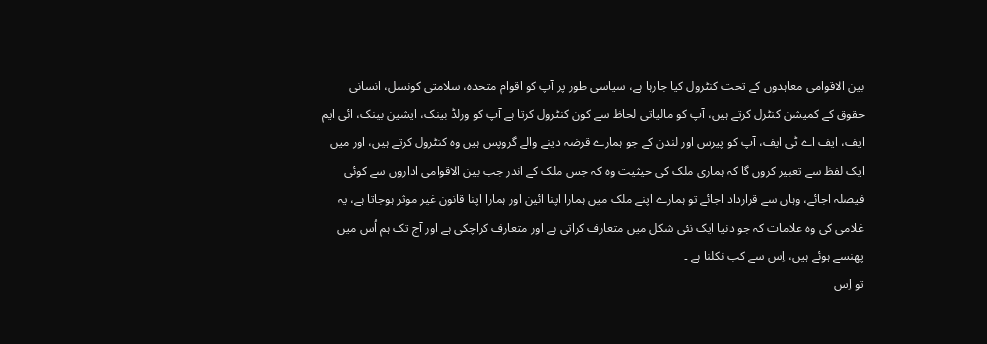بین الاقوامی معاہدوں کے تحت کنٹرول کیا جارہا ہے، سیاسی طور پر آپ کو اقوام متحدہ، سلامتی کونسل، انسانی حقوق کے کمیشن کنٹرل کرتے ہیں، آپ کو مالیاتی لحاظ سے کون کنٹرول کرتا ہے آپ کو ورلڈ بینک، ایشین بینک، ائی ایم ایف، ایف اے ٹی ایف، آپ کو پیرس اور لندن کے جو ہمارے قرضہ دینے والے گروپس ہیں وہ کنٹرول کرتے ہیں، اور میں ایک لفظ سے تعبیر کروں گا کہ ہماری ملک کی حیثیت وہ کہ جس ملک کے اندر جب بین الاقوامی اداروں سے کوئی فیصلہ اجائے، وہاں سے قرارداد اجائے تو ہمارے اپنے ملک میں ہمارا اپنا ائین اور ہمارا اپنا قانون غیر موثر ہوجاتا ہے، یہ غلامی کی وہ علامات کہ جو دنیا ایک نئی شکل میں متعارف کراتی ہے اور متعارف کراچکی ہے اور آج تک ہم اُس میں پھنسے ہوئے ہیں، اِس سے کب نکلنا ہے ۔
تو اِس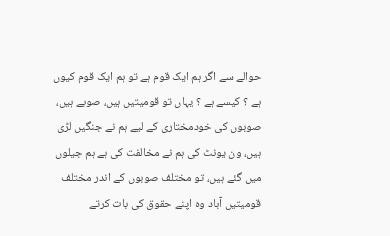حوالے سے اگر ہم ایک قوم ہے تو ہم ایک قوم کیوں ہے ؟ کیسے ہے ؟ یہاں تو قومیتیں ہیں، صوبے ہیں، صوبوں کی خودمختاری کے لیے ہم نے جنگیں لڑی ہیں، ون یونٹ کی ہم نے مخالفت کی ہے ہم جیلوں میں گئے ہیں، تو مختلف صوبوں کے اندر مختلف قومیتیں آباد وہ اپنے حقوق کی بات کرتے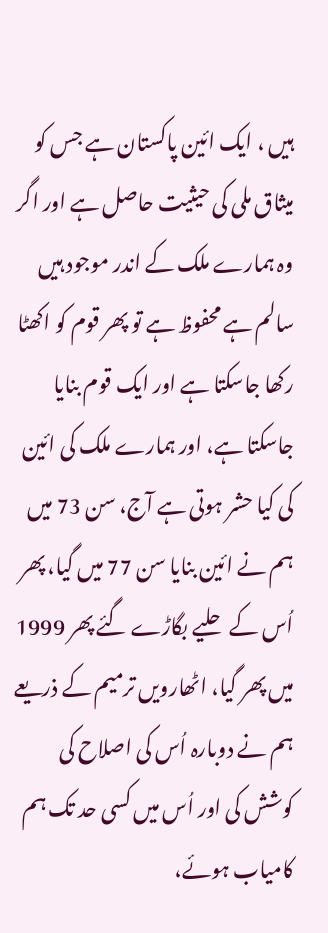ہیں ، ایک ائین پاکستان ہے جس کو میثاق ملی کی حیثیت حاصل ہے اور اگر وہ ہمارے ملک کے اندر موجود ہیں سالم ہے محفوظ ہے تو پھر قوم کو اکھٹا رکھا جاسکتا ہے اور ایک قوم بنایا جاسکتا ہے، اور ہمارے ملک کی ائین کی کیا حشر ہوتی ہے آج، سن 73 میں ہم نے ائین بنایا سن 77 میں گیا، پھر اُس کے حلیے بگاڑے گئے پھر 1999 میں پھر گیا، اٹھارویں ترمیم کے ذریعے ہم نے دوبارہ اُس کی اصلاح کی کوشش کی اور اُس میں کسی حد تک ہم کامیاب ہوئے،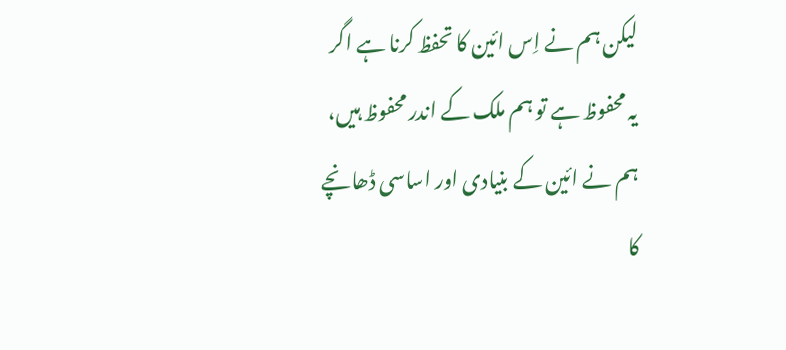لیکن ہم نے اِس ائین کا تحفظ کرنا ہے اگر یہ محفوظ ہے تو ہم ملک کے اندر محفوظ ہیں، ہم نے ائین کے بنیادی اور اساسی ڈھانچے کا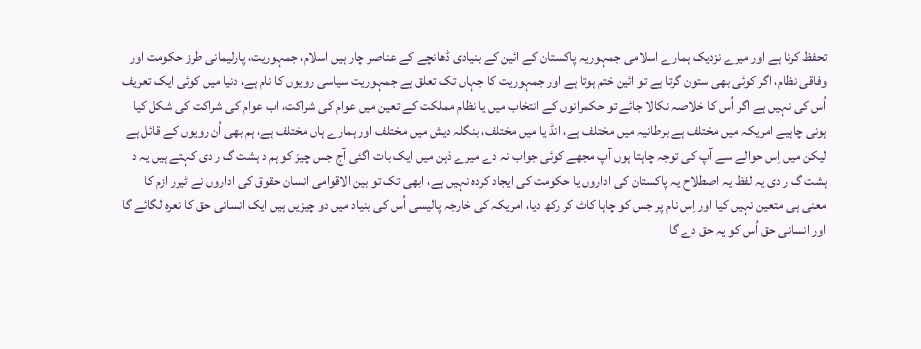تحفظ کرنا ہے اور میرے نزدیک ہمارے اسلامی جمہوریہ پاکستان کے ائین کے بنیادی ڈھانچے کے عناصر چار ہیں اسلام، جمہوریت، پارلیمانی طرز حکومت اور وفاقی نظام، اگر کوئی بھی ستون گرتا ہے تو ائین ختم ہوتا ہے اور جمہوریت کا جہاں تک تعلق ہے جمہوریت سیاسی رویوں کا نام ہے، دنیا میں کوئی ایک تعریف اُس کی نہیں ہے اگر اُس کا خلاصہ نکالا جائے تو حکمرانوں کے انتخاب میں یا نظام مملکت کے تعین میں عوام کی شراکت، اب عوام کی شراکت کی شکل کیا ہونی چاہیے امریکہ میں مختلف ہے برطانیہ میں مختلف ہے، انڈ یا میں مختلف، بنگلہ دیش میں مختلف اور ہمارے ہاں مختلف ہے، ہم بھی اُن رویوں کے قائل ہے لیکن میں اِس حوالے سے آپ کی توجہ چاہتا ہوں آپ مجھے کوئی جواب نہ دے میرے ذہن میں ایک بات اگئی آج جس چیز کو ہم د ہشت گ ر دی کہتے ہیں یہ د ہشت گ ر دی یہ لفظ یہ اصطلاح یہ پاکستان کی اداروں یا حکومت کی ایجاد کردہ نہیں ہے، ابھی تک تو بین الاقوامی انسان حقوق کی اداروں نے ٹیرر ازم کا معنی ہی متعین نہیں کیا اور اِس نام پر جس کو چاہا کاٹ کر رکھ دیا، امریکہ کی خارجہ پالیسی اُس کی بنیاد میں دو چیزیں ہیں ایک انسانی حق کا نعرہ لگائے گا اور انسانی حق اُس کو یہ حق دے گا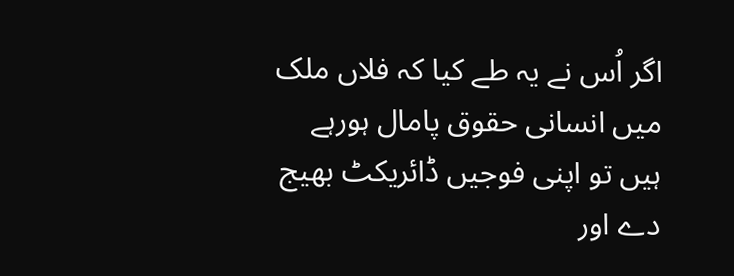اگر اُس نے یہ طے کیا کہ فلاں ملک میں انسانی حقوق پامال ہورہے ہیں تو اپنی فوجیں ڈائریکٹ بھیج دے اور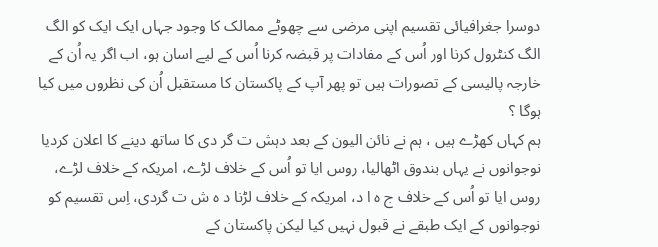دوسرا جغرافيائی تقسیم اپنی مرضی سے چھوٹے ممالک کا وجود جہاں ایک ایک کو الگ الگ کنٹرول کرنا اور اُس کے مفادات پر قبضہ کرنا اُس کے لیے اسان ہو، اب اگر یہ اُن کے خارجہ پالیسی کے تصورات ہیں تو پھر آپ کے پاکستان کا مستقبل اُن کی نظروں میں کیا ہوگا ؟
ہم کہاں کھڑے ہیں ، ہم نے نائن الیون کے بعد دہش ت گر دی کا ساتھ دینے کا اعلان کردیا نوجوانوں نے یہاں بندوق اٹھالیا، روس ایا تو اُس کے خلاف لڑے، امریکہ کے خلاف لڑے، روس ایا تو اُس کے خلاف ج ہ ا د، امریکہ کے خلاف لڑنا د ہ ش ت گردی، اِس تقسیم کو نوجوانوں کے ایک طبقے نے قبول نہیں کیا لیکن پاکستان کے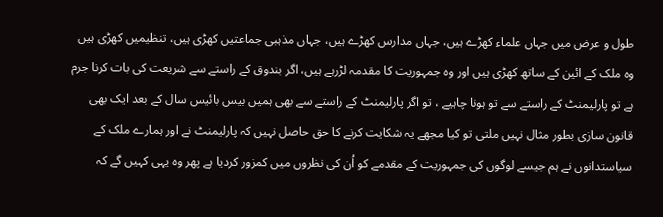طول و عرض میں جہاں علماء کھڑے ہیں، جہاں مدارس کھڑے ہیں، جہاں مذہبی جماعتیں کھڑی ہیں، تنظیمیں کھڑی ہیں وہ ملک کے ائین کے ساتھ کھڑی ہیں اور وہ جمہوریت کا مقدمہ لڑرہے ہیں، اگر بندوق کے راستے سے شریعت کی بات کرنا جرم ہے تو پارليمنٹ کے راستے سے تو ہونا چاہیے ، تو اگر پارليمنٹ کے راستے سے بھی ہمیں بیس بائیس سال کے بعد ایک بھی قانون سازی بطور مثال نہیں ملتی تو کیا مجھے یہ شکایت کرنے کا حق حاصل نہیں کہ پارلیمنٹ نے اور ہمارے ملک کے سیاستدانوں نے ہم جیسے لوگوں کی جمہوریت کے مقدمے کو اُن کی نظروں میں کمزور کردیا ہے پھر وہ یہی کہیں گے کہ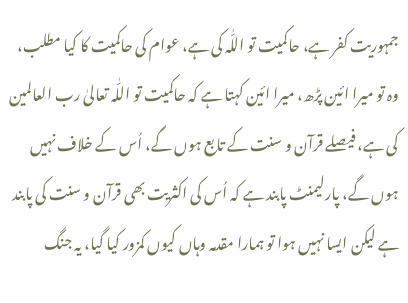جمہوریت کفر ہے، حاکمیت تو اللّٰہ کی ہے، عوام کی حاکمیت کا کیا مطلب، وہ تو میرا ائین پڑھ، میرا ائین کہتا ہے کہ حاکمیت تو اللّٰہ تعالیٰ رب العالمین کی ہے، فیصلے قرآن و سنت کے تابع ہوں گے، اُس کے خلاف نہیں ہوں گے، پارليمنٹ پابند ہے کہ اُس کی اکثریت بھی قرآن و سنت کی پابند ہے لیکن ایسا نہیں ہوا تو ہمارا مقدمہ وہاں کیوں کمزور کیا گیا، یہ جنگ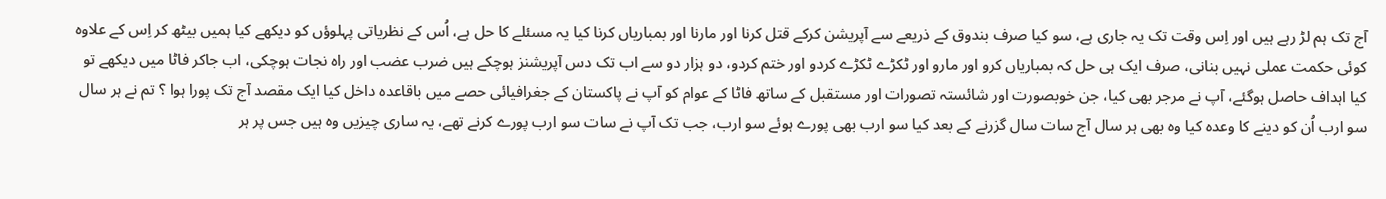آج تک ہم لڑ رہے ہیں اور اِس وقت تک یہ جاری ہے، سو کیا صرف بندوق کے ذریعے سے آپریشن کرکے قتل کرنا اور مارنا اور بمباریاں کرنا کیا یہ مسئلے کا حل ہے، اُس کے نظریاتی پہلوؤں کو دیکھے کیا ہمیں بیٹھ کر اِس کے علاوہ کوئی حکمت عملی نہیں بنانی، صرف ایک ہی حل کہ بمباریاں کرو اور مارو اور ٹکڑے ٹکڑے کردو اور ختم کردو، دو ہزار دو سے اب تک دس آپریشنز ہوچکے ہیں ضرب عضب اور راہ نجات ہوچکی، اب جاکر فاٹا میں دیکھے تو کیا اہداف حاصل ہوگئے، آپ نے مرجر بھی کیا، جن خوبصورت اور شائستہ تصورات اور مستقبل کے ساتھ فاٹا کے عوام کو آپ نے پاکستان کے جغرافيائی حصے میں باقاعدہ داخل کیا ایک مقصد آج تک پورا ہوا ؟ تم نے ہر سال سو ارب اُن کو دینے کا وعدہ کیا وہ بھی ہر سال آج سات سال گزرنے کے بعد کیا سو ارب بھی پورے ہوئے سو ارب، جب تک آپ نے سات سو ارب پورے کرنے تھے، یہ ساری چیزیں وہ ہیں جس پر ہر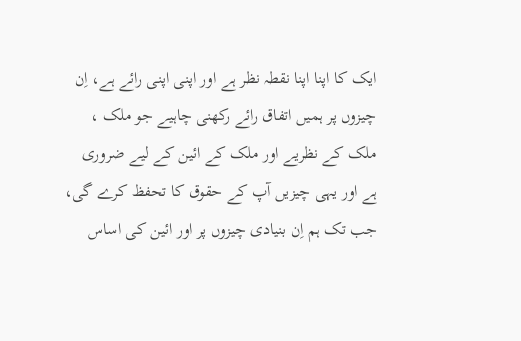ایک کا اپنا اپنا نقطہ نظر ہے اور اپنی اپنی رائے ہے، اِن چیزوں پر ہمیں اتفاق رائے رکھنی چاہیے جو ملک ، ملک کے نظریے اور ملک کے ائین کے لیے ضروری ہے اور یہی چیزیں آپ کے حقوق کا تحفظ کرے گی، جب تک ہم اِن بنیادی چیزوں پر اور ائین کی اساس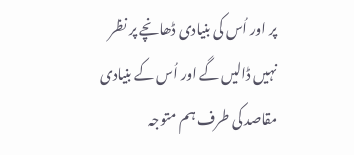پر اور اُس کی بنیادی ڈھانچے پر نظر نہیں ڈالیں گے اور اُس کے بنیادی مقاصد کی طرف ہم متوجہ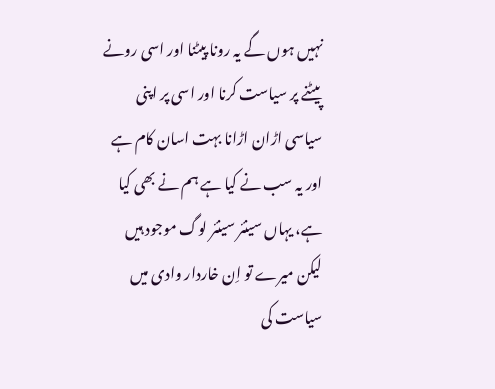نہیں ہوں گے یہ رونا پیٹنا اور اسی رونے پیٹنے پر سیاست کرنا اور اسی پر اپنی سیاسی اڑان اڑانا بہت اسان کام ہے اور یہ سب نے کیا ہے ہم نے بھی کیا ہے، یہاں سینئر سینئر لوگ موجود ہیں لیکن میرے تو اِن خاردار وادی میں سیاست کی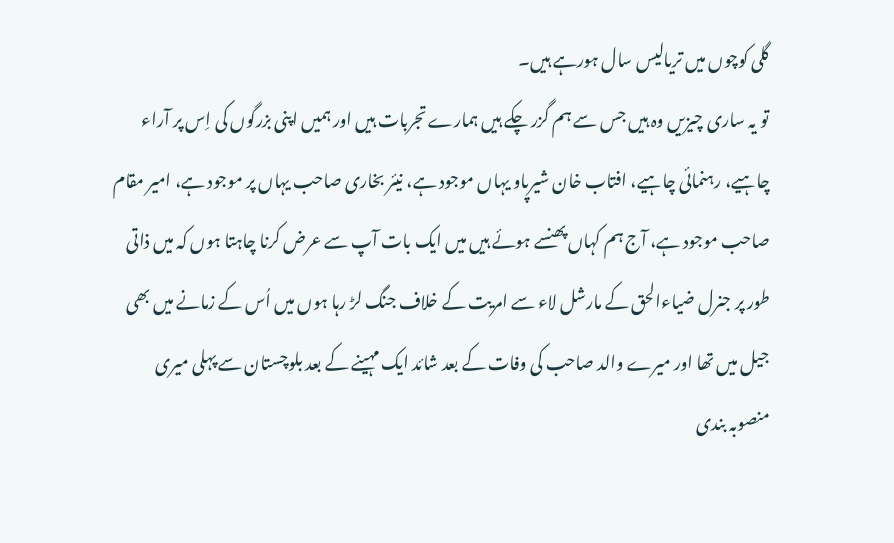گلی کوچوں میں تریالیس سال ہورہے ہیں۔
تو یہ ساری چیزیں وہ ہیں جس سے ہم گزر چکے ہیں ہمارے تجربات ہیں اور ہمیں اپنی بزرگوں کی اِس پر آراء چاہیے، رہنمائی چاہیے، افتاب خان شیرپاو یہاں موجود ہے، نیئر بخاری صاحب یہاں پر موجود ہے، امیر مقام صاحب موجود ہے، آج ہم کہاں پھنسے ہوئے ہیں میں ایک بات آپ سے عرض کرنا چاہتا ہوں کہ میں ذاتی طور پر جنرل ضیاءالحق کے مارشل لاء سے امریت کے خلاف جنگ لڑ رہا ہوں میں اُس کے زمانے میں بھی جیل میں تھا اور میرے والد صاحب کی وفات کے بعد شائد ایک مہینے کے بعد بلوچستان سے پہلی میری منصوبہ بندی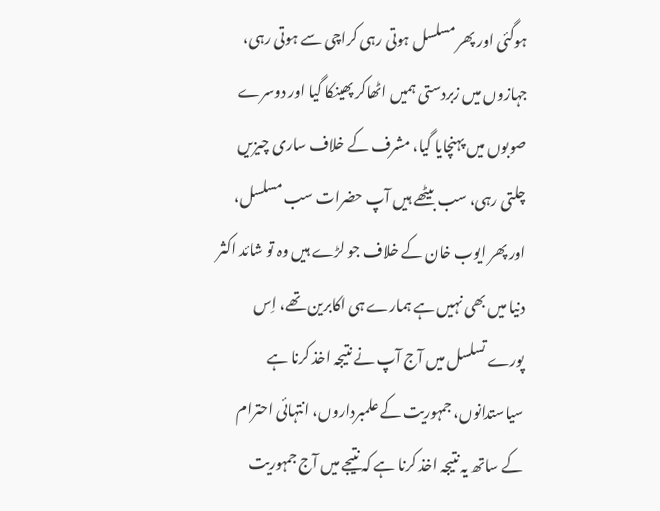ہوگئی اور پھر مسلسل ہوتی رہی کراچی سے ہوتی رہی، جہازوں میں زبردستی ہمیں اٹھاکر پھینکا گیا اور دوسرے صوبوں میں پہنچایا گیا، مشرف کے خلاف ساری چیزیں چلتی رہی، سب بیٹھے ہیں آپ حضرات سب مسلسل، اور پھر ایوب خان کے خلاف جو لڑے ہیں وہ تو شائد اکثر دنیا میں بھی نہیں ہے ہمارے ہی اکابرین تھے، اِس پورے تسلسل میں آج آپ نے نتیجہ اخذ کرنا ہے سیاستدانوں، جمہوریت کے علمبرداروں، انتہائی احترام کے ساتھ یہ نتيجہ اخذ کرنا ہے کہ نتیجے میں آج جمہوریت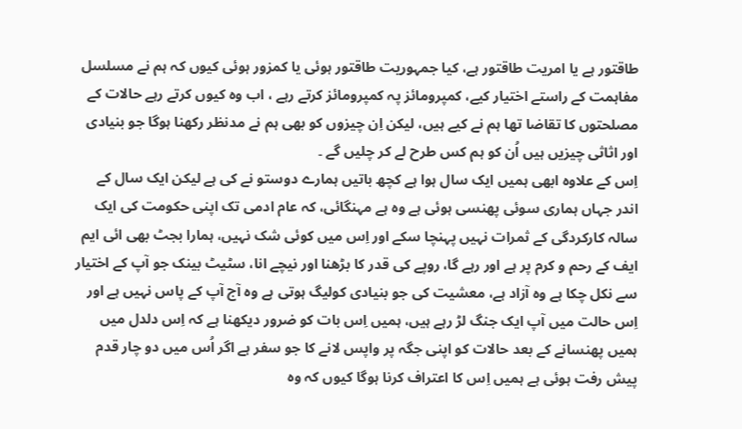طاقتور ہے یا امریت طاقتور ہے، کیا جمہوریت طاقتور ہوئی یا کمزور ہوئی کیوں کہ ہم نے مسلسل مفاہمت کے راستے اختیار کیے، کمپرومائز پہ کمپرومائز کرتے رہے ، اب وہ کیوں کرتے رہے حالات کے مصلحتوں کا تقاضا تھا ہم نے کیے ہیں، لیکن اِن چیزوں کو بھی ہم نے مدنظر رکھنا ہوگا جو بنیادی اور اثاثی چیزیں ہیں اُن کو ہم کس طرح لے کر چلیں گے ۔
اِس کے علاوہ ابھی ہمیں ایک سال ہوا ہے کچھ باتیں ہمارے دوستو نے کی ہے لیکن ایک سال کے اندر جہاں ہماری سوئی پھنسی ہوئی ہے وہ ہے مہنگائی، کہ عام ادمی تک اپنی حکومت کی ایک سالہ کارکردگی کے ثمرات نہیں پہنچا سکے اور اِس میں کوئی شک نہیں، ہمارا بجٹ بھی ائی ایم ایف کے رحم و کرم پر ہے اور رہے گا، روپے کی قدر کا بڑھنا اور نیچے انا، سٹیٹ بینک جو آپ کے اختیار سے نکل چکا ہے وہ آزاد ہے، معشیت کی جو بنیادی کولیگ ہوتی ہے وہ آج آپ کے پاس نہیں ہے اور اِس حالت میں آپ ایک جنگ لڑ رہے ہیں، ہمیں اِس بات کو ضرور دیکھنا ہے کہ اِس دلدل میں ہمیں پھنسانے کے بعد حالات کو اپنی جگہ پر واپس لانے کا جو سفر ہے اگر اُس میں دو چار قدم پیش رفت ہوئی ہے ہمیں اِس کا اعتراف کرنا ہوگا کیوں کہ وہ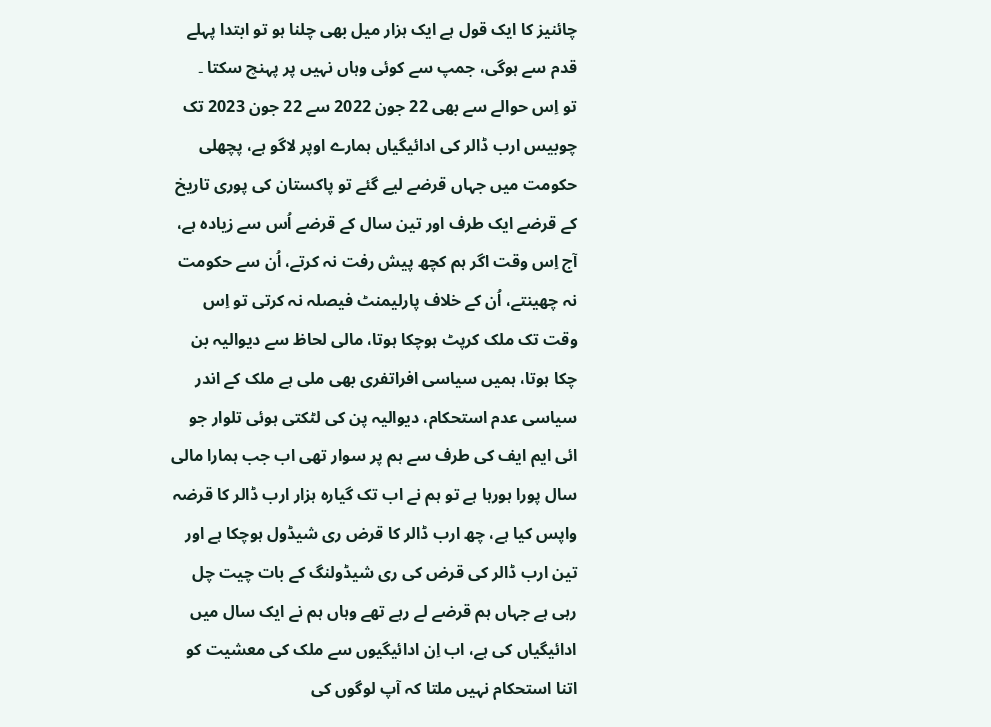چائنیز کا ایک قول ہے ایک ہزار میل بھی چلنا ہو تو ابتدا پہلے قدم سے ہوگی، جمپ سے کوئی وہاں نہیں پر پہنچ سکتا ۔
تو اِس حوالے سے بھی 22 جون 2022 سے 22 جون 2023 تک چوبیس ارب ڈالر کی ادائيگیاں ہمارے اوپر لاگو ہے، پچھلی حکومت میں جہاں قرضے لیے گئے تو پاکستان کی پوری تاریخ کے قرضے ایک طرف اور تین سال کے قرضے اُس سے زیادہ ہے، آج اِس وقت اگر ہم کچھ پیش رفت نہ کرتے، اُن سے حکومت نہ چھینتے، اُن کے خلاف پارليمنٹ فیصلہ نہ کرتی تو اِس وقت تک ملک کرپٹ ہوچکا ہوتا، مالی لحاظ سے دیوالیہ بن چکا ہوتا، ہمیں سیاسی افراتفری بھی ملی ہے ملک کے اندر سیاسی عدم استحکام، دیوالیہ پن کی لٹکتی ہوئی تلوار جو ائی ایم ایف کی طرف سے ہم پر سوار تھی اب جب ہمارا مالی سال پورا ہورہا ہے تو ہم نے اب تک گیارہ ہزار ارب ڈالر کا قرضہ واپس کیا ہے، چھ ارب ڈالر کا قرض ری شیڈول ہوچکا ہے اور تین ارب ڈالر کی قرض کی ری شیڈولنگ کے بات چیت چل رہی ہے جہاں ہم قرضے لے رہے تھے وہاں ہم نے ایک سال میں ادائيگياں کی ہے، اب اِن ادائيگيوں سے ملک کی معشیت کو اتنا استحکام نہیں ملتا کہ آپ لوگوں کی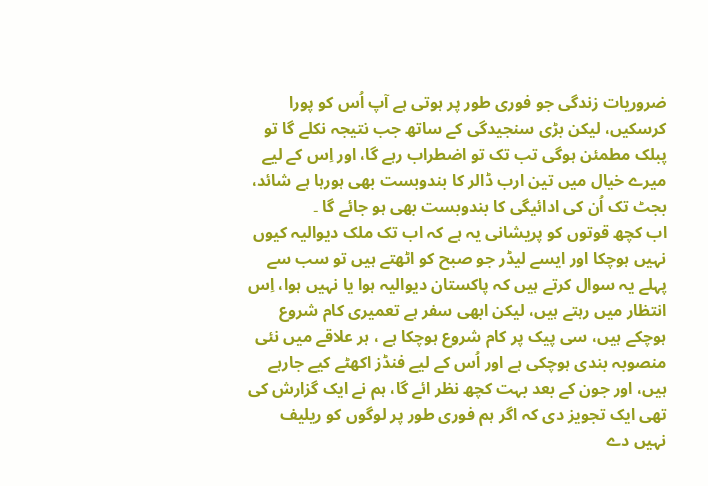ضروریات زندگی جو فوری طور پر ہوتی ہے آپ اُس کو پورا کرسکیں، لیکن بڑی سنجیدگی کے ساتھ جب نتیجہ نکلے گا تو پبلک مطمئن ہوگی تب تک تو اضطراب رہے گا، اور اِس کے لیے میرے خیال میں تین ارب ڈالر کا بندوبست بھی ہورہا ہے شائد، بجٹ تک اُن کی ادائيگی کا بندوبست بھی ہو جائے گا ۔
اب کچھ قوتوں کو پریشانی یہ ہے کہ اب تک ملک دیوالیہ کیوں نہیں ہوچکا اور ایسے لیڈر جو صبح کو اٹھتے ہیں تو سب سے پہلے یہ سوال کرتے ہیں کہ پاکستان دیوالیہ ہوا یا نہیں ہوا، اِس انتظار میں رہتے ہیں، لیکن ابھی سفر ہے تعمیری کام شروع ہوچکے ہیں، سی پیک پر کام شروع ہوچکا ہے ، ہر علاقے میں نئی منصوبہ بندی ہوچکی ہے اور اُس کے لیے فنڈز اکھٹے کیے جارہے ہیں، اور جون کے بعد بہت کچھ نظر ائے گا، ہم نے ایک گزارش کی تھی ایک تجویز دی کہ اگر ہم فوری طور پر لوگوں کو ریلیف نہیں دے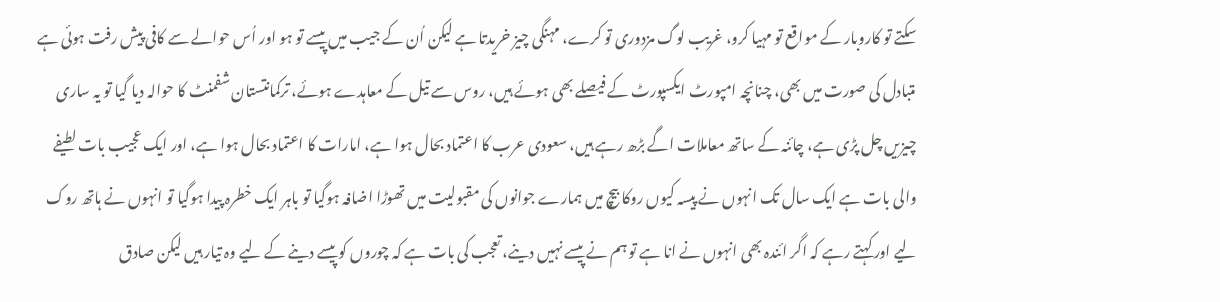سکتے تو کاروبار کے مواقع تو مہیا کرو، غریب لوگ مزدوری تو کرے، مہنگی چیز خریدتا ہے لیکن اُن کے جیب میں پیسے تو ہو اور اُس حوالے سے کافی پیش رفت ہوئی ہے متبادل کی صورت میں بھی، چنانچہ امپورٹ ایکسپورٹ کے فیصلے بھی ہوئے ہیں، روس سے تیل کے معاہدے ہوئے، ترکمانتستان شفمنٹ کا حوالہ دیا گیا تو یہ ساری چیزیں چل پڑی ہے، چائنہ کے ساتھ معاملات اگے بڑھ رہے ہیں، سعودی عرب کا اعتماد بحال ہوا ہے، امارات کا اعتماد بحال ہوا ہے، اور ایک عجیب بات لطیفے والی بات ہے ایک سال تک انہوں نے پیسہ کیوں روکا بیچ میں ہمارے جوانوں کی مقبوليت میں تھوڑا اضافہ ہوگیا تو باہر ایک خطرہ پیدا ہوگیا تو انہوں نے ہاتھ روک لیے اور کہتے رہے کہ اگر ائندہ بھی انہوں نے انا ہے تو ہم نے پیسے نہیں دینے، تعجب کی بات ہے کہ چوروں کو پیسے دینے کے لیے وہ تیار ہیں لیکن صادق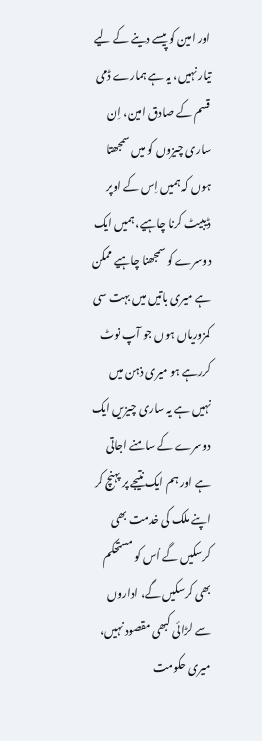اور امین کو پیسے دینے کے لیے تیار نہیں، یہ ہے ہمارے ڈمی قسم کے صادق امین، اِن ساری چیزوں کو میں سمجھتا ہوں کہ ہمیں اِس کے اوپر ڈیبیٹ کرنا چاہیے، ہمیں ایک دوسرے کو سمجھنا چاہیے ممکن ہے میری باتیں میں بہت سی کمزوریاں ہوں جو آپ نوٹ کررہے ہو میری ذہن میں نہیں ہے یہ ساری چیزیں ایک دوسرے کے سامنے اجاتی ہے اور ہم ایک نتیجے پر پہنچ کر اپنے ملک کی خدمت بھی کرسکیں گے اُس کو مستحکم بھی کرسکیں گے، اداروں سے لڑائی کبھی مقصود نہیں، میری حکومت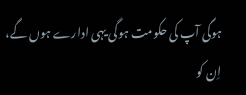ہوگی آپ کی حکومت ہوگی یہی ادارے ہوں گے، اِن کو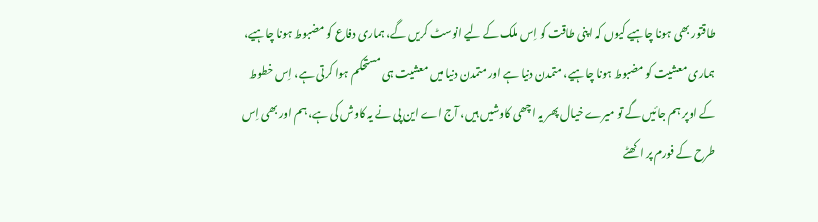طاقتور بھی ہونا چاہیے کیوں کہ اپنی طاقت کو اِس ملک کے لیے انوسٹ کریں گے، ہماری دفاع کو مضبوط ہونا چاہیے، ہماری معشیت کو مضبوط ہونا چاہیے، متمدن دنیا ہے اور متمدن دنیا میں معشیت ہی مستحکم ہوا کرتی ہے، اِس خطوط کے اوپر ہم جائیں گے تو میرے خیال پھر یہ اچھی کاوشیں ہیں، آج اے این پی نے یہ کاوش کی ہے، ہم اور بھی اِس طرح کے فورم پر اکھٹے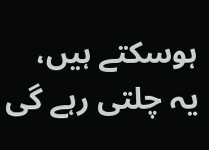ہوسکتے ہیں، یہ چلتی رہے گی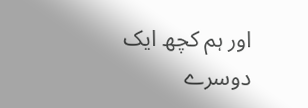اور ہم کچھ ایک دوسرے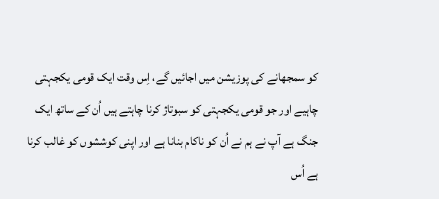کو سمجھانے کی پوزیشن میں اجائیں گے، اِس وقت ایک قومی یکجہتی چاہیے اور جو قومی یکجہتی کو سبوتاژ کرنا چاہتے ہیں اُن کے ساتھ ایک جنگ ہے آپ نے ہم نے اُن کو ناکام بنانا ہے اور اپنی کوششوں کو غالب کرنا ہے اُس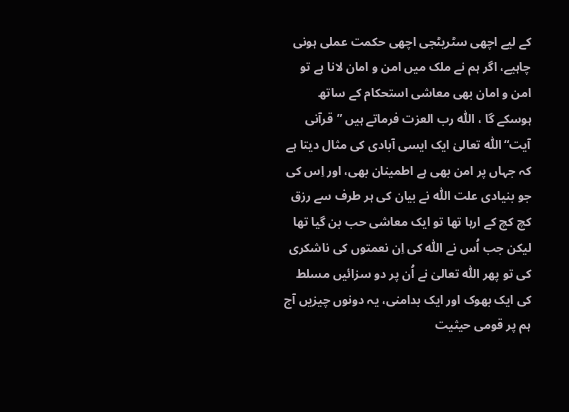کے لیے اچھی سٹریٹجی اچھی حکمت عملی ہونی چاہیے، اگر ہم نے ملک میں امن و امان لانا ہے تو امن و امان بھی معاشی استحکام کے ساتھ ہوسکے گا ، اللّٰہ رب العزت فرماتے ہیں ”قرآنی آیت“ اللّٰہ تعالیٰ ایک ایسی آبادی کی مثال دیتا ہے کہ جہاں پر امن بھی ہے اطمینان بھی، اور اِس کی جو بنیادی علت اللّٰہ نے بیان کی ہر طرف سے رزق کچ کچ کے ارہا تھا تو ایک معاشی حب بن گیا تھا لیکن جب اُس نے اللّٰہ کی اِن نعمتوں کی ناشکری کی تو پھر اللّٰہ تعالیٰ نے اُن پر دو سزائیں مسلط کی ایک بھوک اور ایک بدامنی، یہ دونوں چیزیں آج ہم پر قومی حیثیت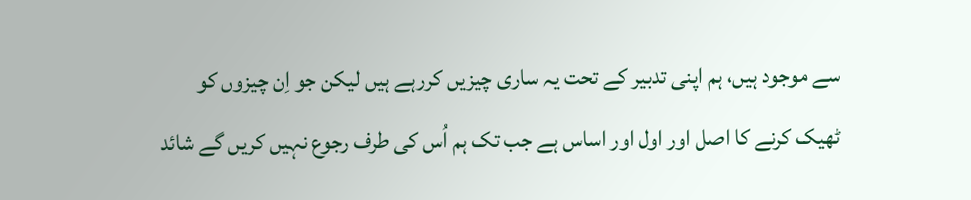سے موجود ہیں، ہم اپنی تدبیر کے تحت یہ ساری چیزیں کررہے ہیں لیکن جو اِن چیزوں کو ٹھیک کرنے کا اصل اور اول اور اساس ہے جب تک ہم اُس کی طرف رجوع نہیں کریں گے شائد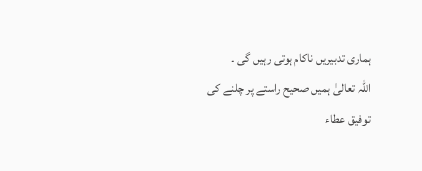ہماری تدبیریں ناکام ہوتی رہیں گی ۔
اللّٰہ تعالیٰ ہمیں صحیح راستے پر چلنے کی توفیق عطاء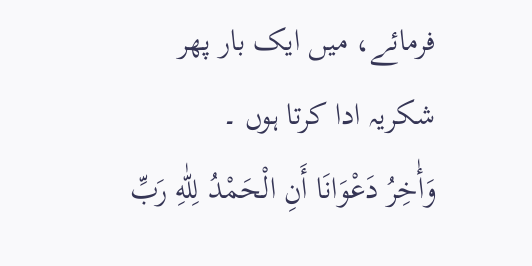فرمائے، میں ایک بار پھر شکریہ ادا کرتا ہوں ۔
وَأٰخِرُ دَعْوَانَا أَنِ الْحَمْدُ لِلّٰهِ رَبِّ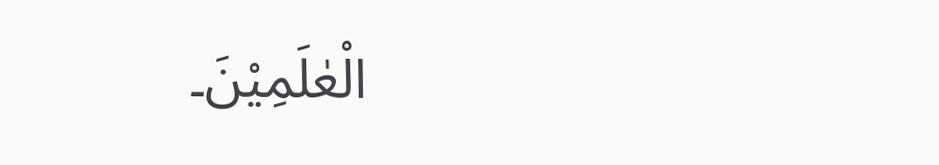الْعٰلَمِیْنَ۔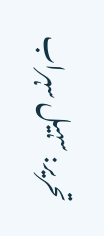تحریر: سہیل سہراب